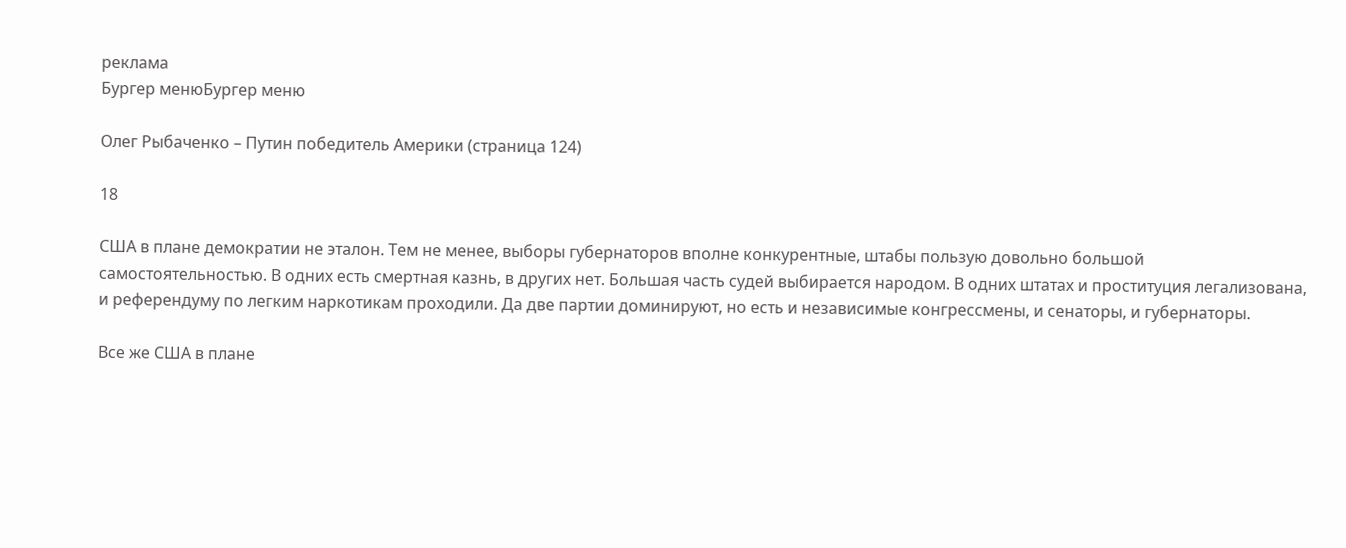реклама
Бургер менюБургер меню

Олег Рыбаченко – Путин победитель Америки (страница 124)

18

США в плане демократии не эталон. Тем не менее, выборы губернаторов вполне конкурентные, штабы пользую довольно большой самостоятельностью. В одних есть смертная казнь, в других нет. Большая часть судей выбирается народом. В одних штатах и проституция легализована, и референдуму по легким наркотикам проходили. Да две партии доминируют, но есть и независимые конгрессмены, и сенаторы, и губернаторы.

Все же США в плане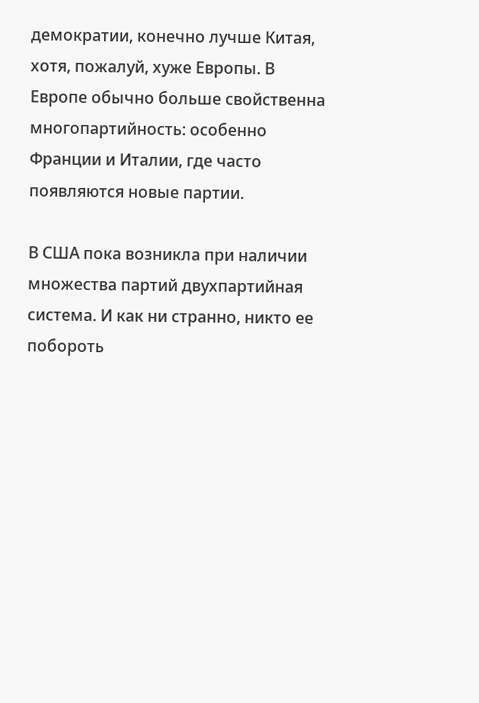демократии, конечно лучше Китая, хотя, пожалуй, хуже Европы. В Европе обычно больше свойственна многопартийность: особенно Франции и Италии, где часто появляются новые партии.

В США пока возникла при наличии множества партий двухпартийная система. И как ни странно, никто ее побороть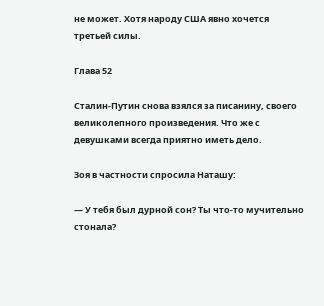не может. Хотя народу США явно хочется третьей силы.

Глава 52

Сталин-Путин снова взялся за писанину, своего великолепного произведения. Что же с девушками всегда приятно иметь дело.

Зоя в частности спросила Наташу:

— У тебя был дурной сон? Ты что-то мучительно стонала?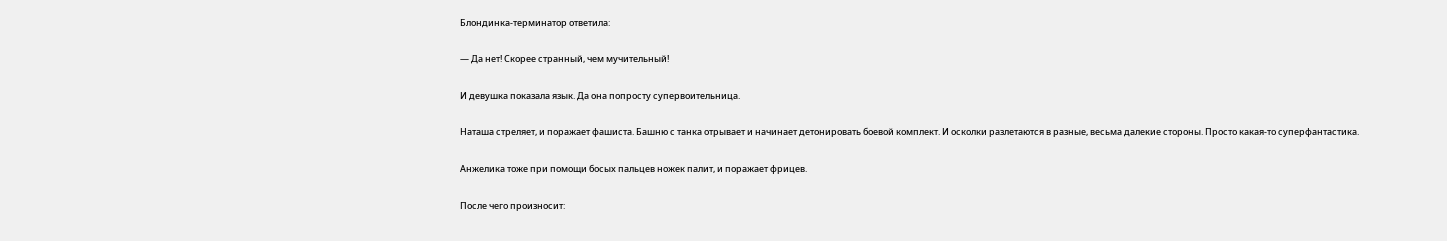Блондинка-терминатор ответила:

— Да нет! Скорее странный, чем мучительный!

И девушка показала язык. Да она попросту супервоительница.

Наташа стреляет, и поражает фашиста. Башню с танка отрывает и начинает детонировать боевой комплект. И осколки разлетаются в разные, весьма далекие стороны. Просто какая-то суперфантастика.

Анжелика тоже при помощи босых пальцев ножек палит, и поражает фрицев.

После чего произносит: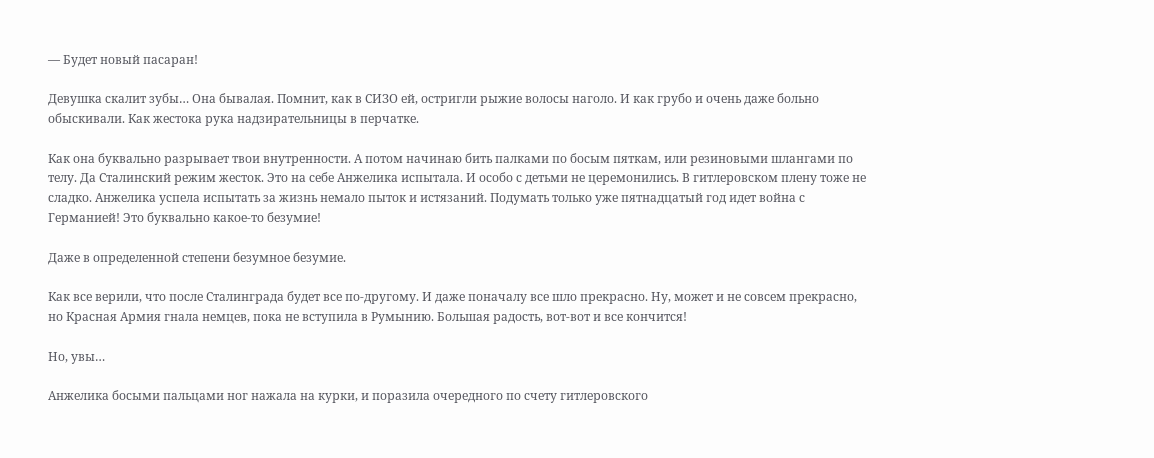— Будет новый пасаран!

Девушка скалит зубы… Она бывалая. Помнит, как в СИЗО ей, остригли рыжие волосы наголо. И как грубо и очень даже больно обыскивали. Как жестока рука надзирательницы в перчатке.

Как она буквально разрывает твои внутренности. А потом начинаю бить палками по босым пяткам, или резиновыми шлангами по телу. Да Сталинский режим жесток. Это на себе Анжелика испытала. И особо с детьми не церемонились. В гитлеровском плену тоже не сладко. Анжелика успела испытать за жизнь немало пыток и истязаний. Подумать только уже пятнадцатый год идет война с Германией! Это буквально какое-то безумие!

Даже в определенной степени безумное безумие.

Как все верили, что после Сталинграда будет все по-другому. И даже поначалу все шло прекрасно. Ну, может и не совсем прекрасно, но Красная Армия гнала немцев, пока не вступила в Румынию. Большая радость, вот-вот и все кончится!

Но, увы…

Анжелика босыми пальцами ног нажала на курки, и поразила очередного по счету гитлеровского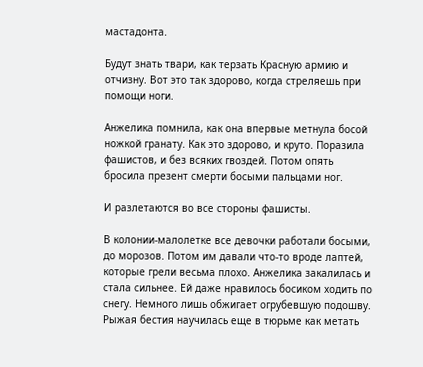мастадонта.

Будут знать твари, как терзать Красную армию и отчизну. Вот это так здорово, когда стреляешь при помощи ноги.

Анжелика помнила, как она впервые метнула босой ножкой гранату. Как это здорово, и круто. Поразила фашистов, и без всяких гвоздей. Потом опять бросила презент смерти босыми пальцами ног.

И разлетаются во все стороны фашисты.

В колонии-малолетке все девочки работали босыми, до морозов. Потом им давали что-то вроде лаптей, которые грели весьма плохо. Анжелика закалилась и стала сильнее. Ей даже нравилось босиком ходить по снегу. Немного лишь обжигает огрубевшую подошву. Рыжая бестия научилась еще в тюрьме как метать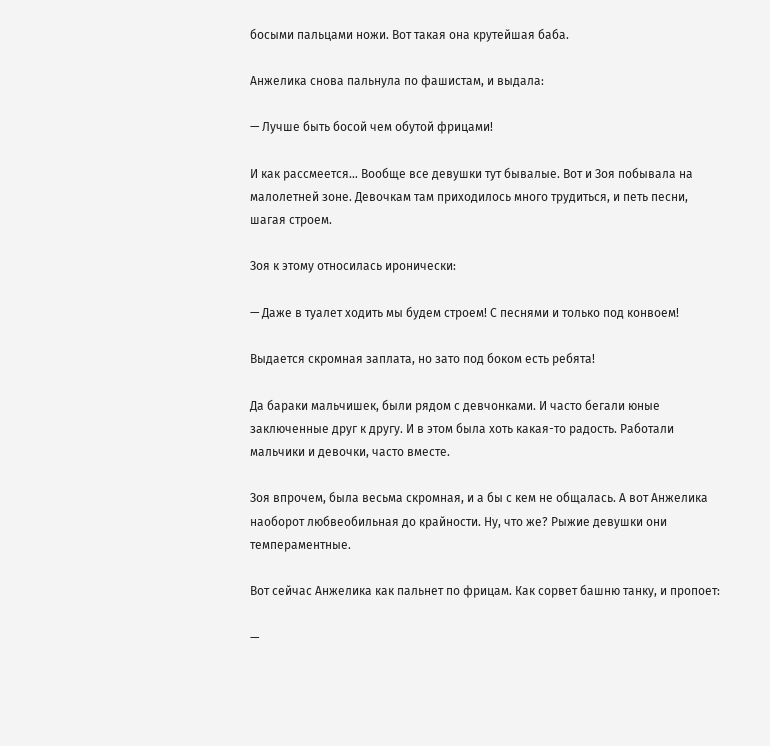босыми пальцами ножи. Вот такая она крутейшая баба.

Анжелика снова пальнула по фашистам, и выдала:

— Лучше быть босой чем обутой фрицами!

И как рассмеется… Вообще все девушки тут бывалые. Вот и Зоя побывала на малолетней зоне. Девочкам там приходилось много трудиться, и петь песни, шагая строем.

Зоя к этому относилась иронически:

— Даже в туалет ходить мы будем строем! С песнями и только под конвоем!

Выдается скромная заплата, но зато под боком есть ребята!

Да бараки мальчишек, были рядом с девчонками. И часто бегали юные заключенные друг к другу. И в этом была хоть какая-то радость. Работали мальчики и девочки, часто вместе.

Зоя впрочем, была весьма скромная, и а бы с кем не общалась. А вот Анжелика наоборот любвеобильная до крайности. Ну, что же? Рыжие девушки они темпераментные.

Вот сейчас Анжелика как пальнет по фрицам. Как сорвет башню танку, и пропоет:

—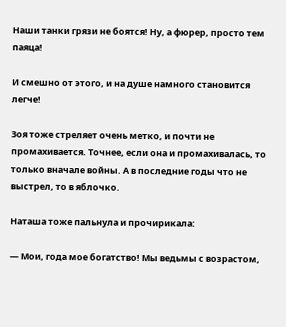Наши танки грязи не боятся! Ну, а фюрер, просто тем паяца!

И смешно от этого, и на душе намного становится легче!

Зоя тоже стреляет очень метко, и почти не промахивается. Точнее, если она и промахивалась, то только вначале войны. А в последние годы что не выстрел, то в яблочко.

Наташа тоже пальнула и прочирикала:

— Мои, года мое богатство! Мы ведьмы с возрастом,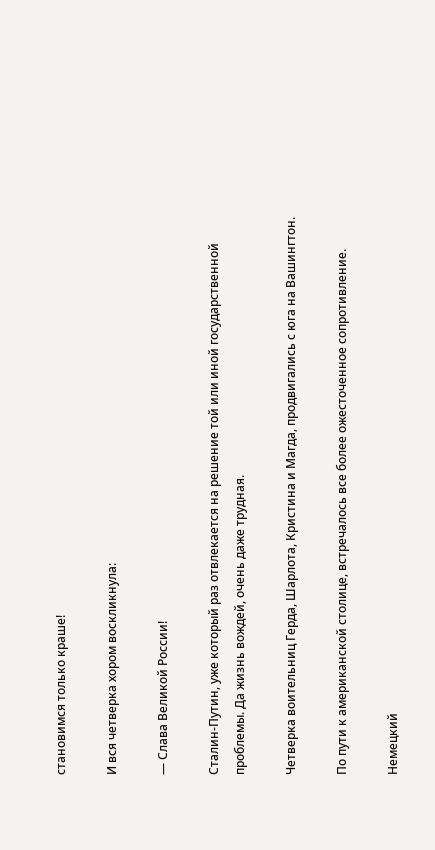становимся только краше!

И вся четверка хором воскликнула:

— Слава Великой России!

Сталин-Путин, уже который раз отвлекается на решение той или иной государственной проблемы. Да жизнь вождей, очень даже трудная.

Четверка воительниц Герда, Шарлота, Кристина и Магда, продвигались с юга на Вашингтон.

По пути к американской столице, встречалось все более ожесточенное сопротивление.

Немецкий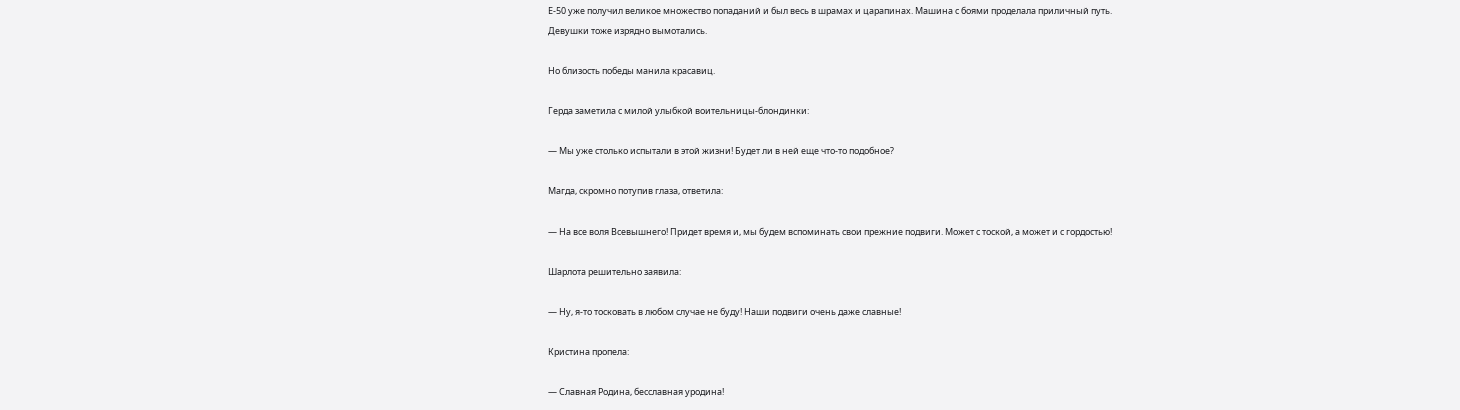Е-50 уже получил великое множество попаданий и был весь в шрамах и царапинах. Машина с боями проделала приличный путь. Девушки тоже изрядно вымотались.

Но близость победы манила красавиц.

Герда заметила с милой улыбкой воительницы-блондинки:

— Мы уже столько испытали в этой жизни! Будет ли в ней еще что-то подобное?

Магда, скромно потупив глаза, ответила:

— На все воля Всевышнего! Придет время и, мы будем вспоминать свои прежние подвиги. Может с тоской, а может и с гордостью!

Шарлота решительно заявила:

— Ну, я-то тосковать в любом случае не буду! Наши подвиги очень даже славные!

Кристина пропела:

— Славная Родина, бесславная уродина!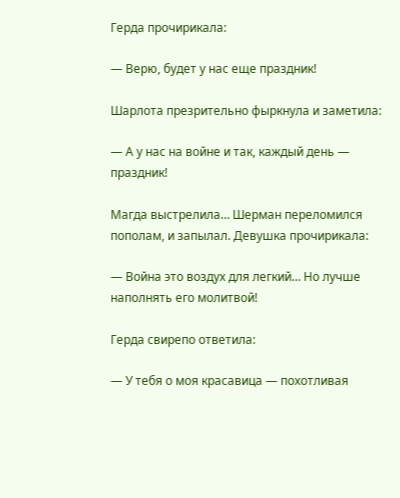Герда прочирикала:

— Верю, будет у нас еще праздник!

Шарлота презрительно фыркнула и заметила:

— А у нас на войне и так, каждый день — праздник!

Магда выстрелила… Шерман переломился пополам, и запылал. Девушка прочирикала:

— Война это воздух для легкий… Но лучше наполнять его молитвой!

Герда свирепо ответила:

— У тебя о моя красавица — похотливая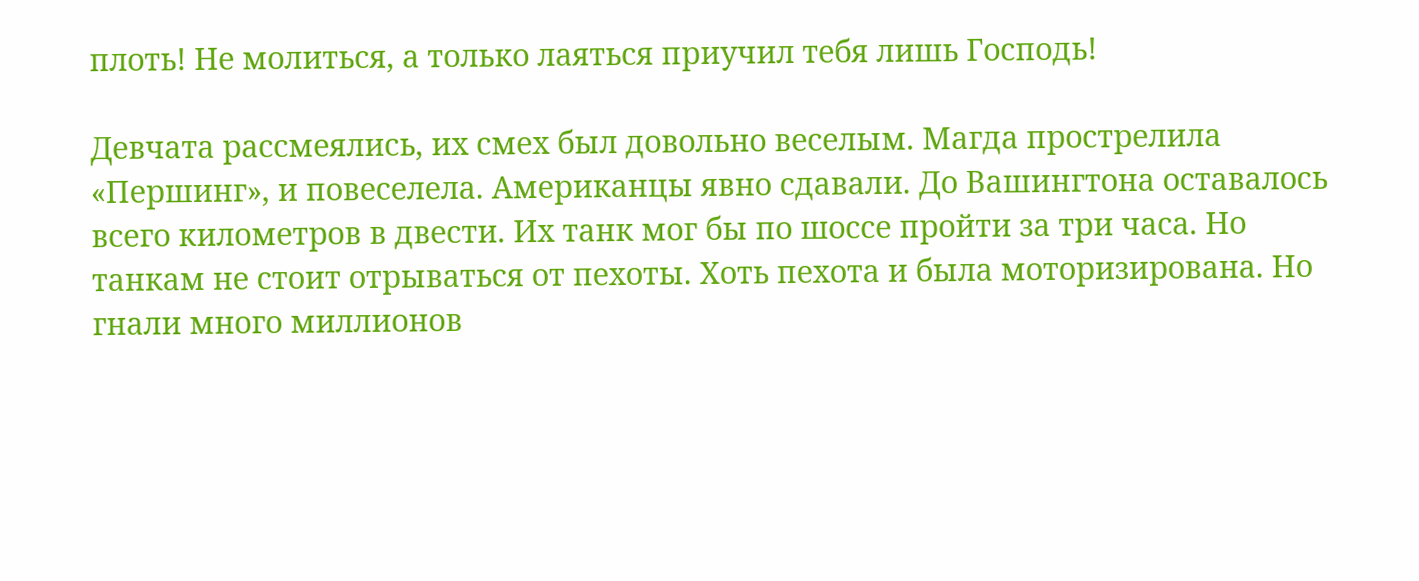плоть! Не молиться, а только лаяться приучил тебя лишь Господь!

Девчата рассмеялись, их смех был довольно веселым. Магда прострелила «Першинг», и повеселела. Американцы явно сдавали. До Вашингтона оставалось всего километров в двести. Их танк мог бы по шоссе пройти за три часа. Но танкам не стоит отрываться от пехоты. Хоть пехота и была моторизирована. Но гнали много миллионов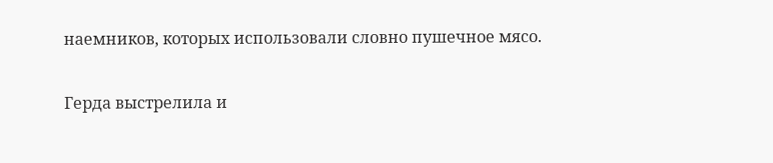наемников, которых использовали словно пушечное мясо.

Герда выстрелила и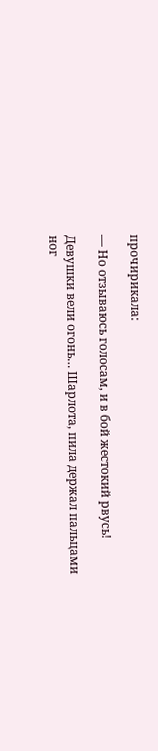прочирикала:

— Но отзываюсь голосам, и в бой жестокий рвусь!

Девушки вели огонь… Шарлота, пила держал пальцами ног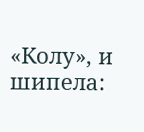«Колу», и шипела: